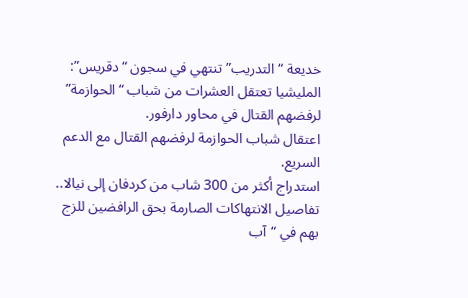خديعة “التدريب” تنتهي في سجون “دقريس”: المليشيا تعتقل العشرات من شباب “الحوازمة” لرفضهم القتال في محاور دارفور.
اعتقال شباب الحوازمة لرفضهم القتال مع الدعم السريع.
استدراج أكثر من 300 شاب من كردفان إلى نيالا.. تفاصيل الانتهاكات الصارمة بحق الرافضين للزج بهم في “آب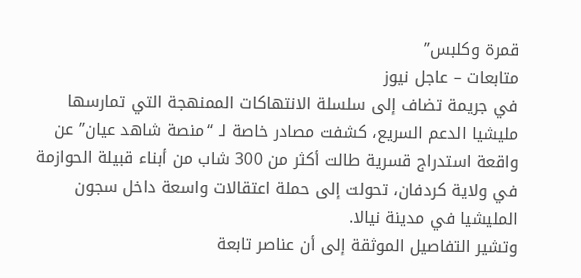قمرة وكلبس”
متابعات – عاجل نيوز
في جريمة تضاف إلى سلسلة الانتهاكات الممنهجة التي تمارسها مليشيا الدعم السريع، كشفت مصادر خاصة لـ “منصة شاهد عيان” عن واقعة استدراج قسرية طالت أكثر من 300 شاب من أبناء قبيلة الحوازمة في ولاية كردفان، تحولت إلى حملة اعتقالات واسعة داخل سجون المليشيا في مدينة نيالا.
وتشير التفاصيل الموثقة إلى أن عناصر تابعة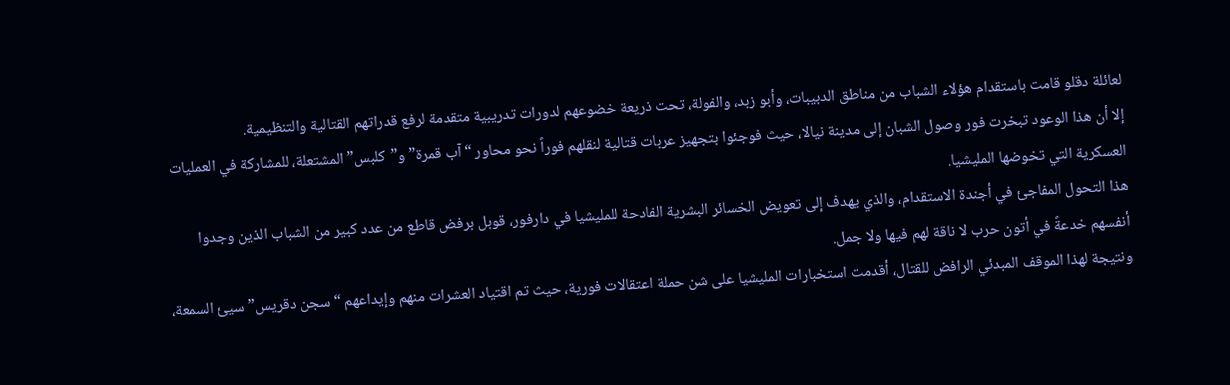لعائلة دقلو قامت باستقدام هؤلاء الشباب من مناطق الدبيبات، وأبو زبد، والفولة، تحت ذريعة خضوعهم لدورات تدريبية متقدمة لرفع قدراتهم القتالية والتنظيمية.
إلا أن هذا الوعود تبخرت فور وصول الشبان إلى مدينة نيالا، حيث فوجئوا بتجهيز عربات قتالية لنقلهم فوراً نحو محاور “آب قمرة” و”كلبس” المشتعلة، للمشاركة في العمليات العسكرية التي تخوضها المليشيا.
هذا التحول المفاجئ في أجندة الاستقدام، والذي يهدف إلى تعويض الخسائر البشرية الفادحة للمليشيا في دارفور، قوبل برفض قاطع من عدد كبير من الشباب الذين وجدوا أنفسهم خدعةً في أتون حرب لا ناقة لهم فيها ولا جمل.
ونتيجة لهذا الموقف المبدئي الرافض للقتال، أقدمت استخبارات المليشيا على شن حملة اعتقالات فورية، حيث تم اقتياد العشرات منهم وإيداعهم “سجن دقريس” سيئ السمعة،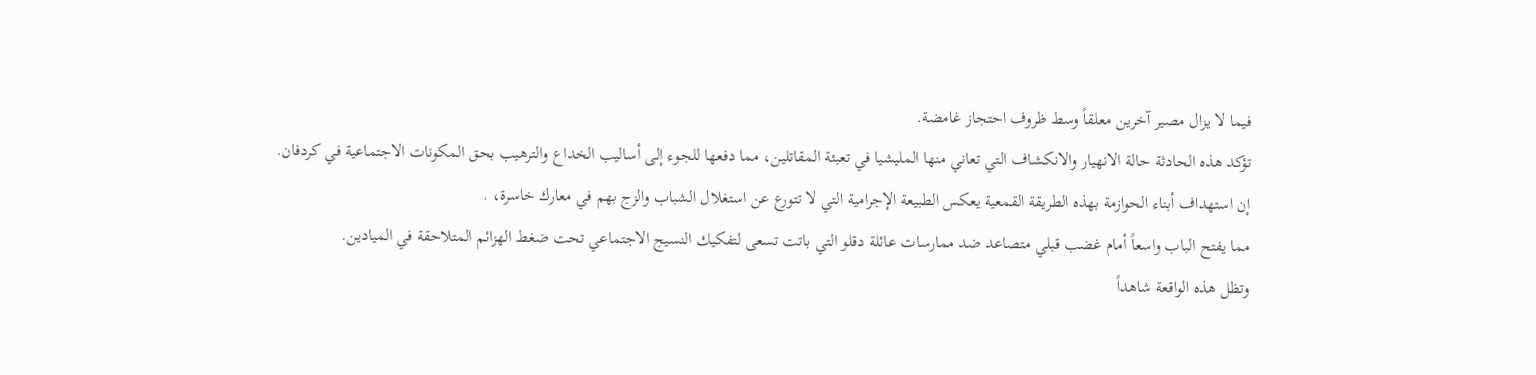فيما لا يزال مصير آخرين معلقاً وسط ظروف احتجاز غامضة.
تؤكد هذه الحادثة حالة الانهيار والانكشاف التي تعاني منها المليشيا في تعبئة المقاتلين، مما دفعها للجوء إلى أساليب الخداع والترهيب بحق المكونات الاجتماعية في كردفان.
إن استهداف أبناء الحوازمة بهذه الطريقة القمعية يعكس الطبيعة الإجرامية التي لا تتورع عن استغلال الشباب والزج بهم في معارك خاسرة، .
مما يفتح الباب واسعاً أمام غضب قبلي متصاعد ضد ممارسات عائلة دقلو التي باتت تسعى لتفكيك النسيج الاجتماعي تحت ضغط الهزائم المتلاحقة في الميادين.
وتظل هذه الواقعة شاهداً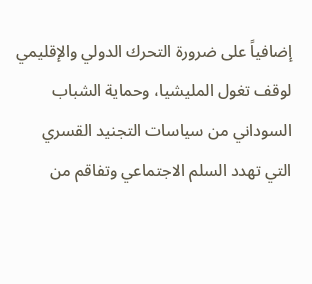إضافياً على ضرورة التحرك الدولي والإقليمي لوقف تغول المليشيا، وحماية الشباب السوداني من سياسات التجنيد القسري التي تهدد السلم الاجتماعي وتفاقم من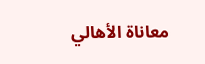معاناة الأهالي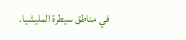في مناطق سيطرة المليشيا.